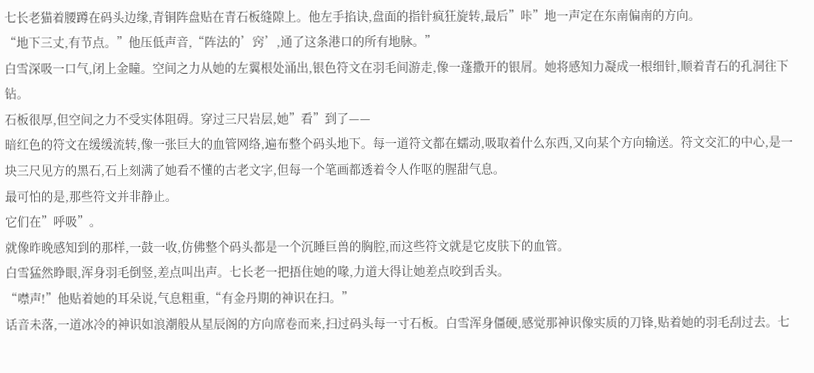七长老猫着腰蹲在码头边缘,青铜阵盘贴在青石板缝隙上。他左手掐诀,盘面的指针疯狂旋转,最后”咔”地一声定在东南偏南的方向。
“地下三丈,有节点。”他压低声音,“阵法的’窍’,通了这条港口的所有地脉。”
白雪深吸一口气,闭上金瞳。空间之力从她的左翼根处涌出,银色符文在羽毛间游走,像一蓬撒开的银屑。她将感知力凝成一根细针,顺着青石的孔洞往下钻。
石板很厚,但空间之力不受实体阻碍。穿过三尺岩层,她”看”到了——
暗红色的符文在缓缓流转,像一张巨大的血管网络,遍布整个码头地下。每一道符文都在蠕动,吸取着什么东西,又向某个方向输送。符文交汇的中心,是一块三尺见方的黑石,石上刻满了她看不懂的古老文字,但每一个笔画都透着令人作呕的腥甜气息。
最可怕的是,那些符文并非静止。
它们在”呼吸”。
就像昨晚感知到的那样,一鼓一收,仿佛整个码头都是一个沉睡巨兽的胸腔,而这些符文就是它皮肤下的血管。
白雪猛然睁眼,浑身羽毛倒竖,差点叫出声。七长老一把捂住她的喙,力道大得让她差点咬到舌头。
“噤声!”他贴着她的耳朵说,气息粗重,“有金丹期的神识在扫。”
话音未落,一道冰冷的神识如浪潮般从星辰阁的方向席卷而来,扫过码头每一寸石板。白雪浑身僵硬,感觉那神识像实质的刀锋,贴着她的羽毛刮过去。七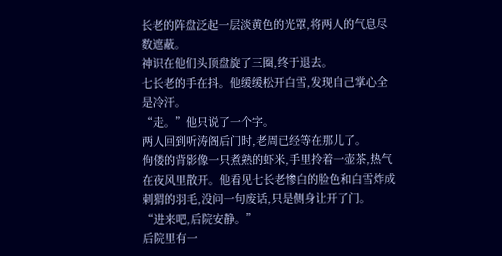长老的阵盘泛起一层淡黄色的光罩,将两人的气息尽数遮蔽。
神识在他们头顶盘旋了三圈,终于退去。
七长老的手在抖。他缓缓松开白雪,发现自己掌心全是冷汗。
“走。”他只说了一个字。
两人回到听涛阁后门时,老周已经等在那儿了。
佝偻的背影像一只煮熟的虾米,手里拎着一壶茶,热气在夜风里散开。他看见七长老惨白的脸色和白雪炸成刺猬的羽毛,没问一句废话,只是侧身让开了门。
“进来吧,后院安静。”
后院里有一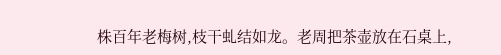株百年老梅树,枝干虬结如龙。老周把茶壶放在石桌上,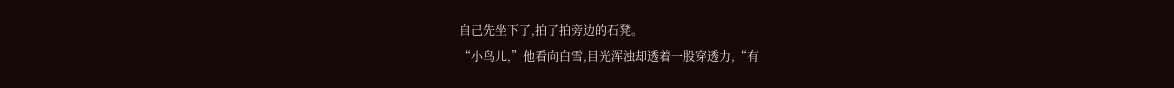自己先坐下了,拍了拍旁边的石凳。
“小鸟儿,”他看向白雪,目光浑浊却透着一股穿透力,“有